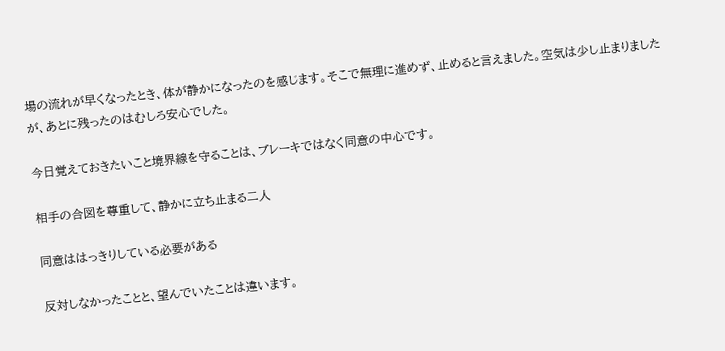場の流れが早くなったとき、体が静かになったのを感じます。そこで無理に進めず、止めると言えました。空気は少し止まりましたが、あとに残ったのはむしろ安心でした。

今日覚えておきたいこと境界線を守ることは、ブレーキではなく同意の中心です。

相手の合図を尊重して、静かに立ち止まる二人

同意ははっきりしている必要がある

反対しなかったことと、望んでいたことは違います。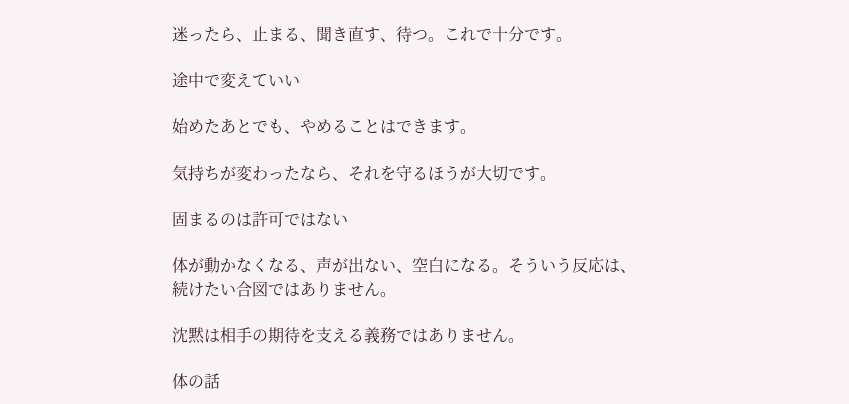迷ったら、止まる、聞き直す、待つ。これで十分です。

途中で変えていい

始めたあとでも、やめることはできます。

気持ちが変わったなら、それを守るほうが大切です。

固まるのは許可ではない

体が動かなくなる、声が出ない、空白になる。そういう反応は、続けたい合図ではありません。

沈黙は相手の期待を支える義務ではありません。

体の話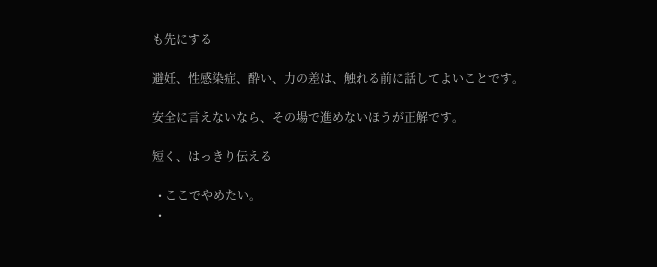も先にする

避妊、性感染症、酔い、力の差は、触れる前に話してよいことです。

安全に言えないなら、その場で進めないほうが正解です。

短く、はっきり伝える

  • ここでやめたい。
  •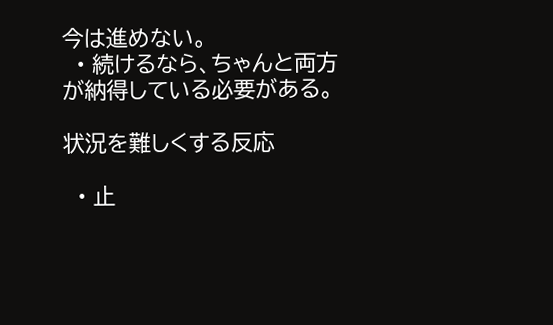今は進めない。
  • 続けるなら、ちゃんと両方が納得している必要がある。

状況を難しくする反応

  • 止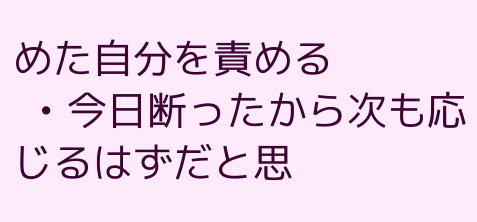めた自分を責める
  • 今日断ったから次も応じるはずだと思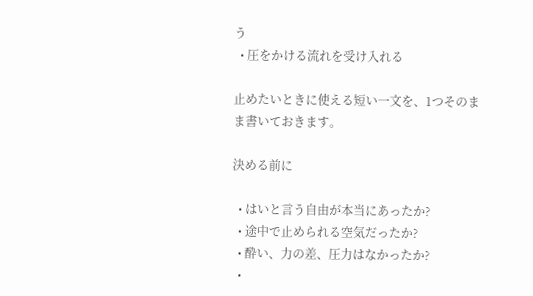う
  • 圧をかける流れを受け入れる

止めたいときに使える短い一文を、1つそのまま書いておきます。

決める前に

  • はいと言う自由が本当にあったか?
  • 途中で止められる空気だったか?
  • 酔い、力の差、圧力はなかったか?
  •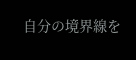自分の境界線を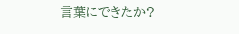言葉にできたか?